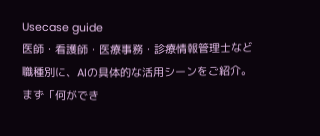Usecase guide
医師・看護師・医療事務・診療情報管理士など職種別に、AIの具体的な活用シーンをご紹介。まず「何ができ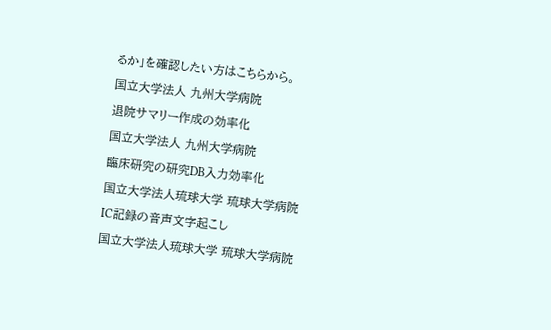るか」を確認したい方はこちらから。
国立大学法人 九州大学病院
退院サマリー作成の効率化
国立大学法人 九州大学病院
臨床研究の研究DB入力効率化
国立大学法人琉球大学 琉球大学病院
IC記録の音声文字起こし
国立大学法人琉球大学 琉球大学病院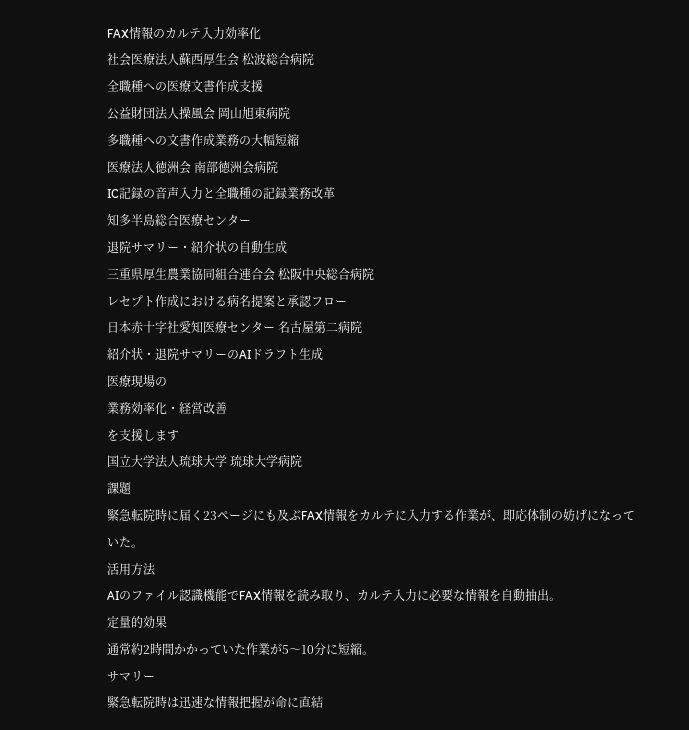FAX情報のカルテ入力効率化
社会医療法人蘇西厚生会 松波総合病院
全職種への医療文書作成支援
公益財団法人操風会 岡山旭東病院
多職種への文書作成業務の大幅短縮
医療法人徳洲会 南部徳洲会病院
IC記録の音声入力と全職種の記録業務改革
知多半島総合医療センター
退院サマリー・紹介状の自動生成
三重県厚生農業協同組合連合会 松阪中央総合病院
レセプト作成における病名提案と承認フロー
日本赤十字社愛知医療センター 名古屋第二病院
紹介状・退院サマリーのAIドラフト生成
医療現場の
業務効率化・経営改善
を支援します
国立大学法人琉球大学 琉球大学病院
課題
緊急転院時に届く23ページにも及ぶFAX情報をカルテに入力する作業が、即応体制の妨げになっていた。
活用方法
AIのファイル認識機能でFAX情報を読み取り、カルテ入力に必要な情報を自動抽出。
定量的効果
通常約2時間かかっていた作業が5〜10分に短縮。
サマリー
緊急転院時は迅速な情報把握が命に直結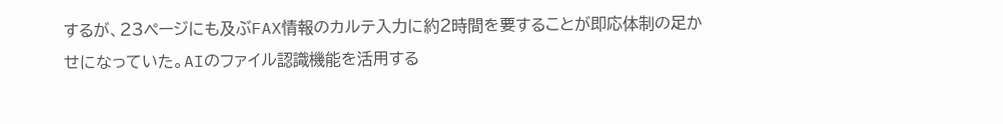するが、23ページにも及ぶFAX情報のカルテ入力に約2時間を要することが即応体制の足かせになっていた。AIのファイル認識機能を活用する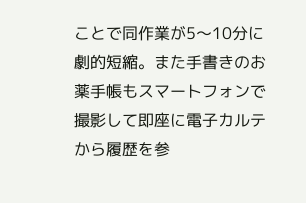ことで同作業が5〜10分に劇的短縮。また手書きのお薬手帳もスマートフォンで撮影して即座に電子カルテから履歴を参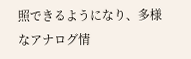照できるようになり、多様なアナログ情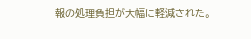報の処理負担が大幅に軽減された。